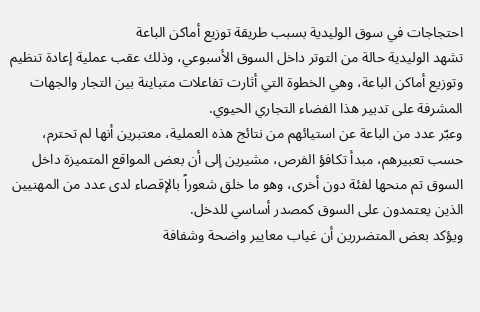احتجاجات في سوق الوليدية بسبب طريقة توزيع أماكن الباعة
تشهد الوليدية حالة من التوتر داخل السوق الأسبوعي، وذلك عقب عملية إعادة تنظيم وتوزيع أماكن الباعة، وهي الخطوة التي أثارت تفاعلات متباينة بين التجار والجهات المشرفة على تدبير هذا الفضاء التجاري الحيوي.
وعبّر عدد من الباعة عن استيائهم من نتائج هذه العملية، معتبرين أنها لم تحترم، حسب تعبيرهم، مبدأ تكافؤ الفرص، مشيرين إلى أن بعض المواقع المتميزة داخل السوق تم منحها لفئة دون أخرى، وهو ما خلق شعوراً بالإقصاء لدى عدد من المهنيين الذين يعتمدون على السوق كمصدر أساسي للدخل.
ويؤكد بعض المتضررين أن غياب معايير واضحة وشفافة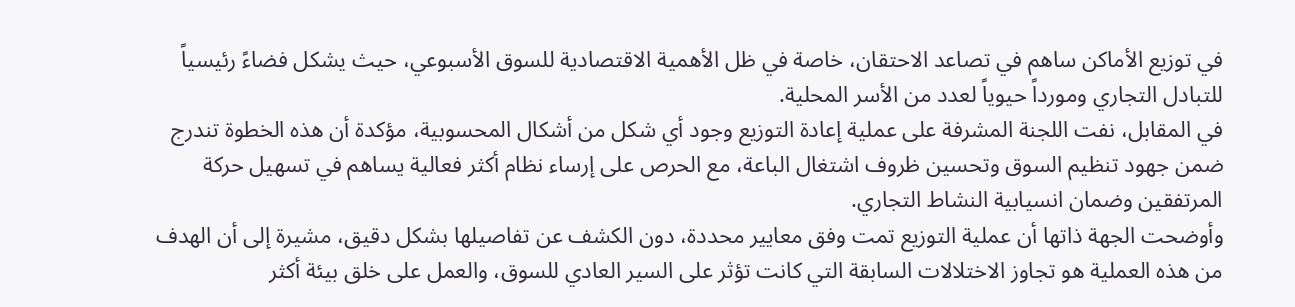في توزيع الأماكن ساهم في تصاعد الاحتقان، خاصة في ظل الأهمية الاقتصادية للسوق الأسبوعي، حيث يشكل فضاءً رئيسياً للتبادل التجاري ومورداً حيوياً لعدد من الأسر المحلية.
في المقابل، نفت اللجنة المشرفة على عملية إعادة التوزيع وجود أي شكل من أشكال المحسوبية، مؤكدة أن هذه الخطوة تندرج ضمن جهود تنظيم السوق وتحسين ظروف اشتغال الباعة، مع الحرص على إرساء نظام أكثر فعالية يساهم في تسهيل حركة المرتفقين وضمان انسيابية النشاط التجاري.
وأوضحت الجهة ذاتها أن عملية التوزيع تمت وفق معايير محددة، دون الكشف عن تفاصيلها بشكل دقيق، مشيرة إلى أن الهدف من هذه العملية هو تجاوز الاختلالات السابقة التي كانت تؤثر على السير العادي للسوق، والعمل على خلق بيئة أكثر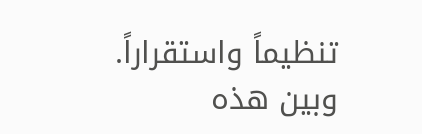تنظيماً واستقراراً.
وبين هذه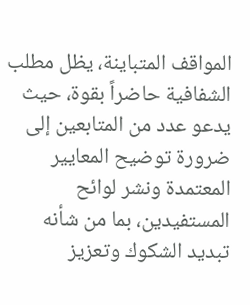المواقف المتباينة، يظل مطلب الشفافية حاضراً بقوة، حيث يدعو عدد من المتابعين إلى ضرورة توضيح المعايير المعتمدة ونشر لوائح المستفيدين، بما من شأنه تبديد الشكوك وتعزيز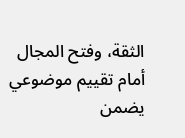الثقة، وفتح المجال أمام تقييم موضوعي يضمن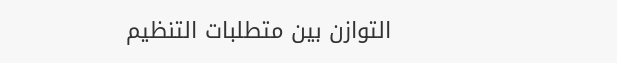التوازن بين متطلبات التنظيم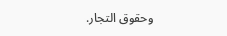وحقوق التجار.